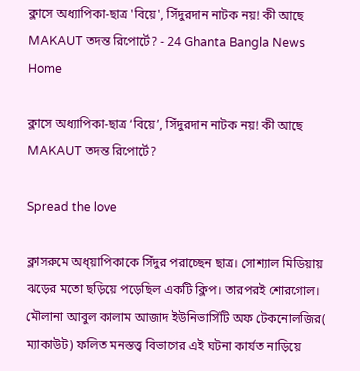ক্লাসে অধ্যাপিকা-ছাত্র 'বিয়ে', সিঁদুরদান নাটক নয়! কী আছে MAKAUT তদন্ত রিপোর্টে? - 24 Ghanta Bangla News
Home

ক্লাসে অধ্যাপিকা-ছাত্র ‘বিয়ে’, সিঁদুরদান নাটক নয়! কী আছে MAKAUT তদন্ত রিপোর্টে?

Spread the love

ক্লাসরুমে অধ্য়াপিকাকে সিঁদুর পরাচ্ছেন ছাত্র। সোশ্যাল মিডিয়ায় ঝড়ের মতো ছড়িয়ে পড়েছিল একটি ক্লিপ। তারপরই শোরগোল। মৌলানা আবুল কালাম আজাদ ইউনিভার্সিটি অফ টেকনোলজির( ম্যাকাউট) ফলিত মনস্তত্ত্ব বিভাগের এই ঘটনা কার্যত নাড়িয়ে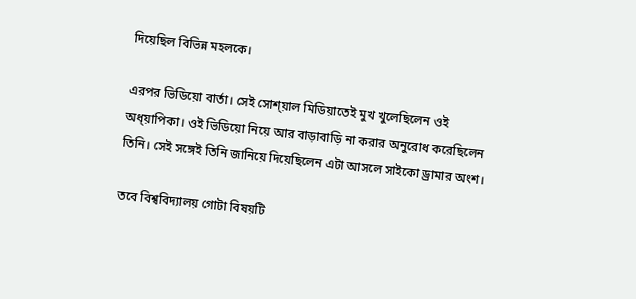দিয়েছিল বিভিন্ন মহলকে।

এরপর ভিডিয়ো বার্তা। সেই সোশ্য়াল মিডিয়াতেই মুখ খুলেছিলেন ওই অধ্য়াপিকা। ওই ভিডিয়ো নিয়ে আর বাড়াবাড়ি না করার অনুরোধ করেছিলেন তিনি। সেই সঙ্গেই তিনি জানিয়ে দিয়েছিলেন এটা আসলে সাইকো ড্রামার অংশ।

তবে বিশ্ববিদ্যালয় গোটা বিষয়টি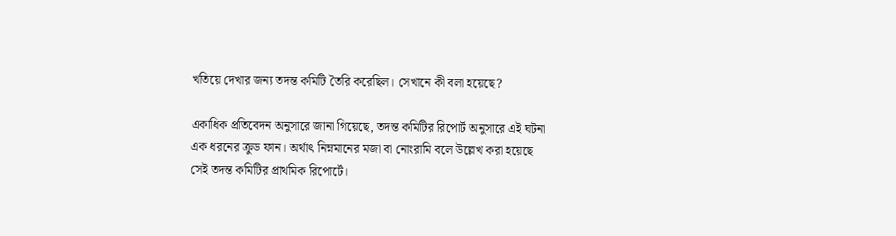খতিয়ে দেখার জন্য তদন্ত কমিটি তৈরি করেছিল। সেখানে কী বলা হয়েছে?

একাধিক প্রতিবেদন অনুসারে জানা গিয়েছে, তদন্ত কমিটির রিপোর্ট অনুসারে এই ঘটনা এক ধরনের ক্রুড ফান। অর্থাৎ নিম্নমানের মজা বা নোংরামি বলে উল্লেখ করা হয়েছে সেই তদন্ত কমিটির প্রাথমিক রিপোর্টে।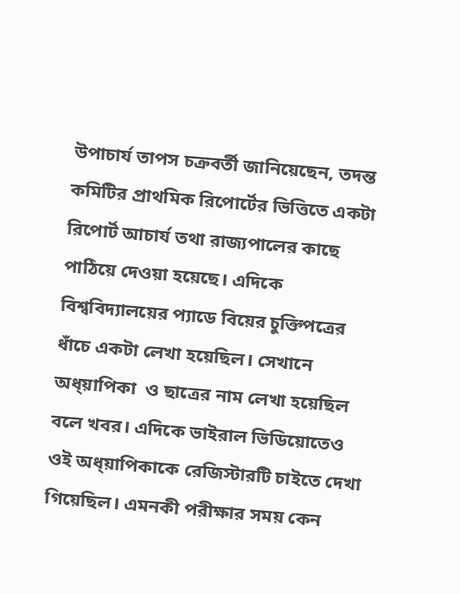উপাচার্য তাপস চক্রবর্তী জানিয়েছেন, তদন্ত কমিটির প্রাথমিক রিপোর্টের ভিত্তিতে একটা রিপোর্ট আচার্য তথা রাজ্যপালের কাছে পাঠিয়ে দেওয়া হয়েছে। এদিকে বিশ্ববিদ্যালয়ের প্যাডে বিয়ের চুক্তিপত্রের ধাঁচে একটা লেখা হয়েছিল। সেখানে অধ্য়াপিকা  ও ছাত্রের নাম লেখা হয়েছিল বলে খবর। এদিকে ভাইরাল ভিডিয়োতেও ওই অধ্য়াপিকাকে রেজিস্টারটি চাইতে দেখা গিয়েছিল। এমনকী পরীক্ষার সময় কেন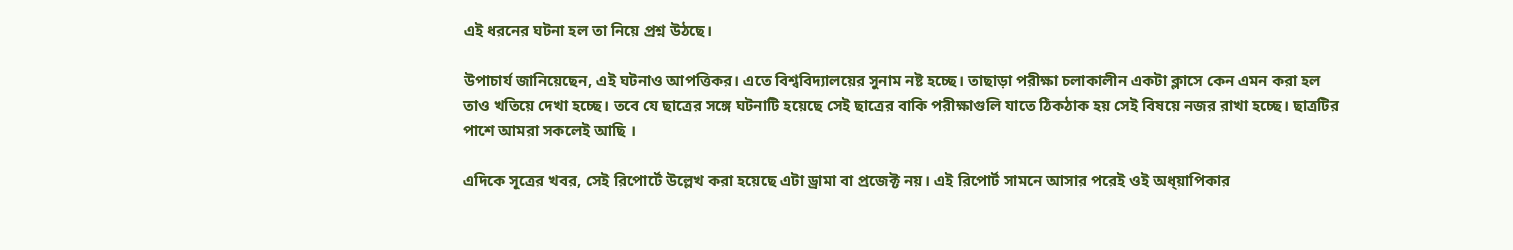এই ধরনের ঘটনা হল তা নিয়ে প্রশ্ন উঠছে।

উপাচার্য জানিয়েছেন, এই ঘটনাও আপত্তিকর। এতে বিশ্ববিদ্যালয়ের সুনাম নষ্ট হচ্ছে। তাছাড়া পরীক্ষা চলাকালীন একটা ক্লাসে কেন এমন করা হল তাও খতিয়ে দেখা হচ্ছে। তবে যে ছাত্রের সঙ্গে ঘটনাটি হয়েছে সেই ছাত্রের বাকি পরীক্ষাগুলি যাতে ঠিকঠাক হয় সেই বিষয়ে নজর রাখা হচ্ছে। ছাত্রটির পাশে আমরা সকলেই আছি ।

এদিকে সূত্রের খবর, সেই রিপোর্টে উল্লেখ করা হয়েছে এটা ড্রামা বা প্রজেক্ট নয়। এই রিপোর্ট সামনে আসার পরেই ওই অধ্য়াপিকার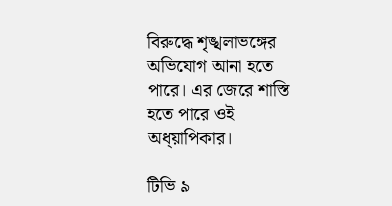বিরুদ্ধে শৃঙ্খলাভঙ্গের অভিযোগ আনা হতে পারে। এর জেরে শাস্তি হতে পারে ওই অধ্য়াপিকার।

টিভি ৯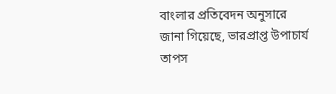বাংলার প্রতিবেদন অনুসারে জানা গিয়েছে, ভারপ্রাপ্ত উপাচার্য তাপস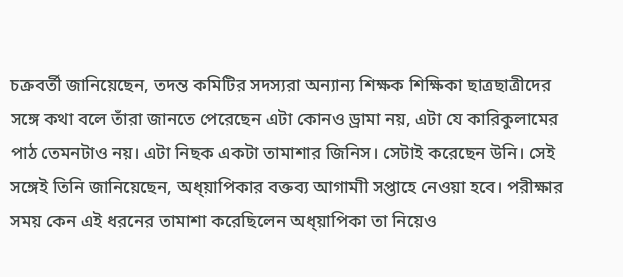চক্রবর্তী জানিয়েছেন, তদন্ত কমিটির সদস্যরা অন্যান্য শিক্ষক শিক্ষিকা ছাত্রছাত্রীদের সঙ্গে কথা বলে তাঁরা জানতে পেরেছেন এটা কোনও ড্রামা নয়, এটা যে কারিকুলামের পাঠ তেমনটাও নয়। এটা নিছক একটা তামাশার জিনিস। সেটাই করেছেন উনি। সেই সঙ্গেই তিনি জানিয়েছেন, অধ্য়াপিকার বক্তব্য আগামাী সপ্তাহে নেওয়া হবে। পরীক্ষার সময় কেন এই ধরনের তামাশা করেছিলেন অধ্য়াপিকা তা নিয়েও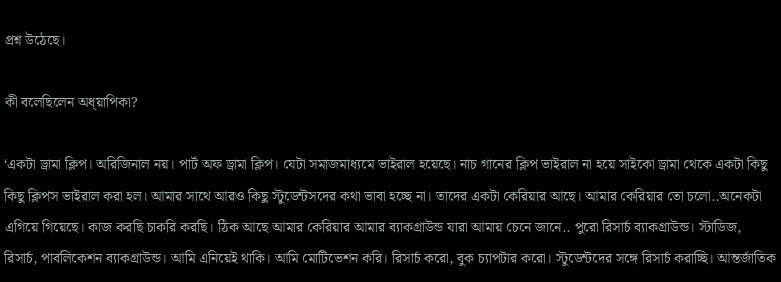প্রশ্ন উঠেছে।

কী বলেছিলেন অধ্য়াপিকা?

‘একটা ড্রামা ক্লিপ। অরিজিনাল নয়। পার্ট অফ ড্রামা ক্লিপ। যেটা সমাজমাধ্যমে ভাইরাল হয়েছে। নাচ গানের ক্লিপ ভাইরাল না হয়ে সাইকো ড্রামা থেকে একটা কিছু কিছু ক্লিপস ভাইরাল করা হল। আমার সাথে আরও কিছু স্টুডেন্টসদের কথা ভাবা হচ্ছে না। তাদের একটা কেরিয়ার আছে। আমার কেরিয়ার তো চলো..অনেকটা এগিয়ে গিয়েছে। কাজ করছি চাকরি করছি। ঠিক আছে আমার কেরিয়ার আমার ব্যাকগ্রাউন্ড যারা আমায় চেনে জানে.. পুরো রিসার্চ ব্যাকগ্রাউন্ড। স্টাডিজ, রিসার্চ, পাবলিকেশন ব্যাকগ্রাউন্ড। আমি এনিয়েই থাকি। আমি মোটিভেশন করি। রিসার্চ করো, বুক চ্যাপটার করো। স্টুডেন্টদের সঙ্গে রিসার্চ করাচ্ছি। আন্তর্জাতিক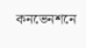কনভেনশনে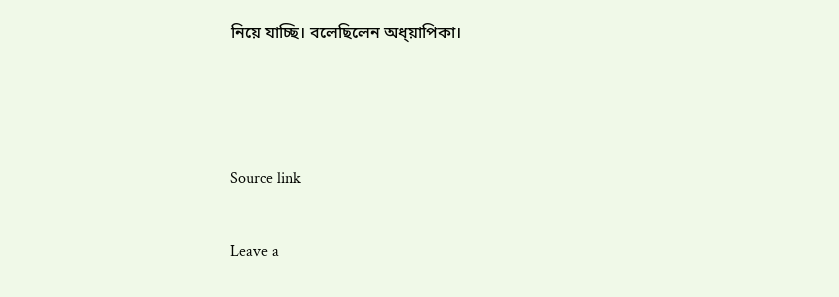নিয়ে যাচ্ছি। বলেছিলেন অধ্য়াপিকা।



Source link

Leave a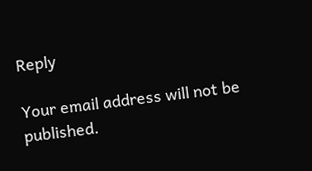Reply

Your email address will not be published.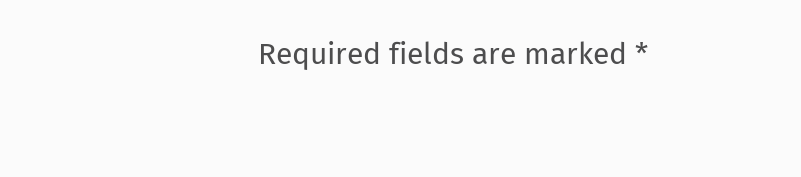Required fields are marked *